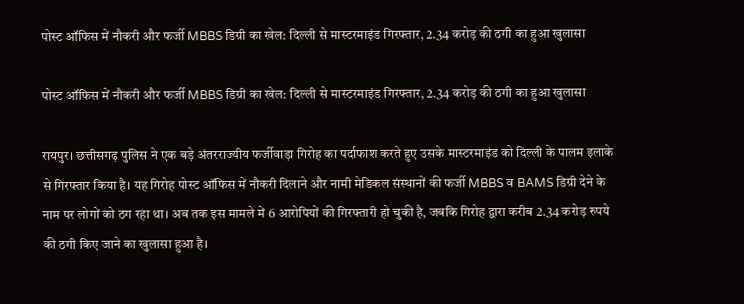पोस्ट ऑफिस में नौकरी और फर्जी MBBS डिग्री का खेल: दिल्ली से मास्टरमाइंड गिरफ्तार, 2.34 करोड़ की ठगी का हुआ खुलासा

पोस्ट ऑफिस में नौकरी और फर्जी MBBS डिग्री का खेल: दिल्ली से मास्टरमाइंड गिरफ्तार, 2.34 करोड़ की ठगी का हुआ खुलासा

रायपुर। छत्तीसगढ़ पुलिस ने एक बड़े अंतरराज्यीय फर्जीवाड़ा गिरोह का पर्दाफाश करते हुए उसके मास्टरमाइंड को दिल्ली के पालम इलाके से गिरफ्तार किया है। यह गिरोह पोस्ट ऑफिस में नौकरी दिलाने और नामी मेडिकल संस्थानों की फर्जी MBBS व BAMS डिग्री देने के नाम पर लोगों को ठग रहा था। अब तक इस मामले में 6 आरोपियों की गिरफ्तारी हो चुकी है, जबकि गिरोह द्वारा करीब 2.34 करोड़ रुपये की ठगी किए जाने का खुलासा हुआ है।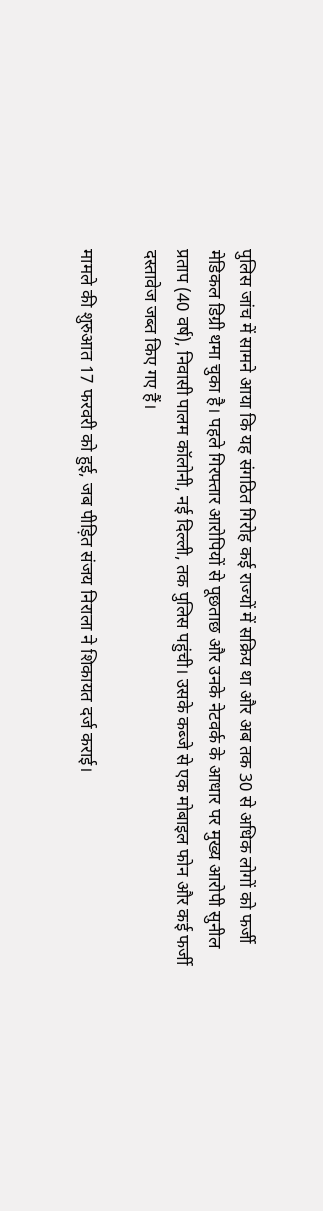पुलिस जांच में सामने आया कि यह संगठित गिरोह कई राज्यों में सक्रिय था और अब तक 30 से अधिक लोगों को फर्जी मेडिकल डिग्री थमा चुका है। पहले गिरफ्तार आरोपियों से पूछताछ और उनके नेटवर्क के आधार पर मुख्य आरोपी सुनील प्रताप (40 वर्ष), निवासी पालम कॉलोनी, नई दिल्ली, तक पुलिस पहुंची। उसके कब्जे से एक मोबाइल फोन और कई फर्जी दस्तावेज जब्त किए गए हैं।

मामले की शुरुआत 17 फरवरी को हुई, जब पीड़ित संजय निराला ने शिकायत दर्ज कराई।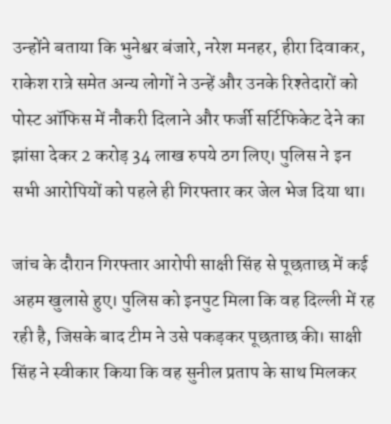उन्होंने बताया कि भुनेश्वर बंजारे, नरेश मनहर, हीरा दिवाकर, राकेश रात्रे समेत अन्य लोगों ने उन्हें और उनके रिश्तेदारों को पोस्ट ऑफिस में नौकरी दिलाने और फर्जी सर्टिफिकेट देने का झांसा देकर 2 करोड़ 34 लाख रुपये ठग लिए। पुलिस ने इन सभी आरोपियों को पहले ही गिरफ्तार कर जेल भेज दिया था।

जांच के दौरान गिरफ्तार आरोपी साक्षी सिंह से पूछताछ में कई अहम खुलासे हुए। पुलिस को इनपुट मिला कि वह दिल्ली में रह रही है, जिसके बाद टीम ने उसे पकड़कर पूछताछ की। साक्षी सिंह ने स्वीकार किया कि वह सुनील प्रताप के साथ मिलकर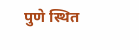पुणे स्थित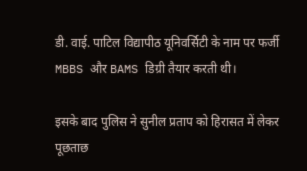डी. वाई. पाटिल विद्यापीठ यूनिवर्सिटी के नाम पर फर्जी MBBS और BAMS डिग्री तैयार करती थी।

इसके बाद पुलिस ने सुनील प्रताप को हिरासत में लेकर पूछताछ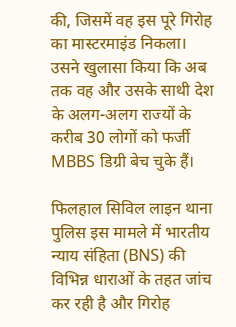की, जिसमें वह इस पूरे गिरोह का मास्टरमाइंड निकला। उसने खुलासा किया कि अब तक वह और उसके साथी देश के अलग-अलग राज्यों के करीब 30 लोगों को फर्जी MBBS डिग्री बेच चुके हैं।

फिलहाल सिविल लाइन थाना पुलिस इस मामले में भारतीय न्याय संहिता (BNS) की विभिन्न धाराओं के तहत जांच कर रही है और गिरोह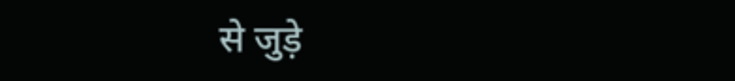से जुड़े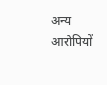अन्य आरोपियों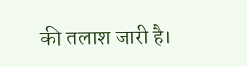की तलाश जारी है।